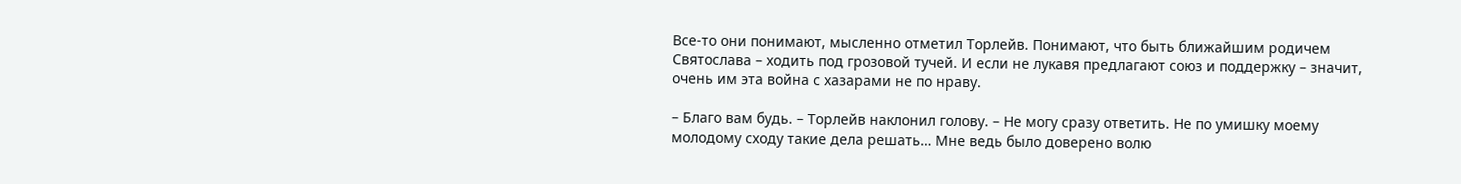Все-то они понимают, мысленно отметил Торлейв. Понимают, что быть ближайшим родичем Святослава – ходить под грозовой тучей. И если не лукавя предлагают союз и поддержку – значит, очень им эта война с хазарами не по нраву.

– Благо вам будь. – Торлейв наклонил голову. – Не могу сразу ответить. Не по умишку моему молодому сходу такие дела решать… Мне ведь было доверено волю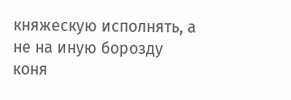княжескую исполнять, а не на иную борозду коня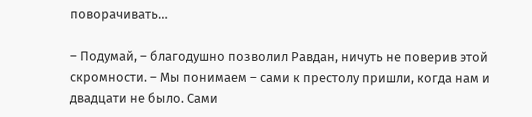поворачивать…

– Подумай, – благодушно позволил Равдан, ничуть не поверив этой скромности. – Мы понимаем – сами к престолу пришли, когда нам и двадцати не было. Сами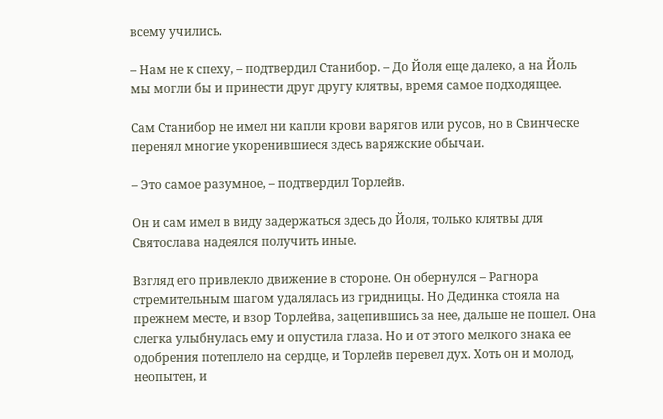всему учились.

– Нам не к спеху, – подтвердил Станибор. – До Йоля еще далеко, а на Йоль мы могли бы и принести друг другу клятвы, время самое подходящее.

Сам Станибор не имел ни капли крови варягов или русов, но в Свинческе перенял многие укоренившиеся здесь варяжские обычаи.

– Это самое разумное, – подтвердил Торлейв.

Он и сам имел в виду задержаться здесь до Йоля, только клятвы для Святослава надеялся получить иные.

Взгляд его привлекло движение в стороне. Он обернулся – Рагнора стремительным шагом удалялась из гридницы. Но Дединка стояла на прежнем месте, и взор Торлейва, зацепившись за нее, дальше не пошел. Она слегка улыбнулась ему и опустила глаза. Но и от этого мелкого знака ее одобрения потеплело на сердце, и Торлейв перевел дух. Хоть он и молод, неопытен, и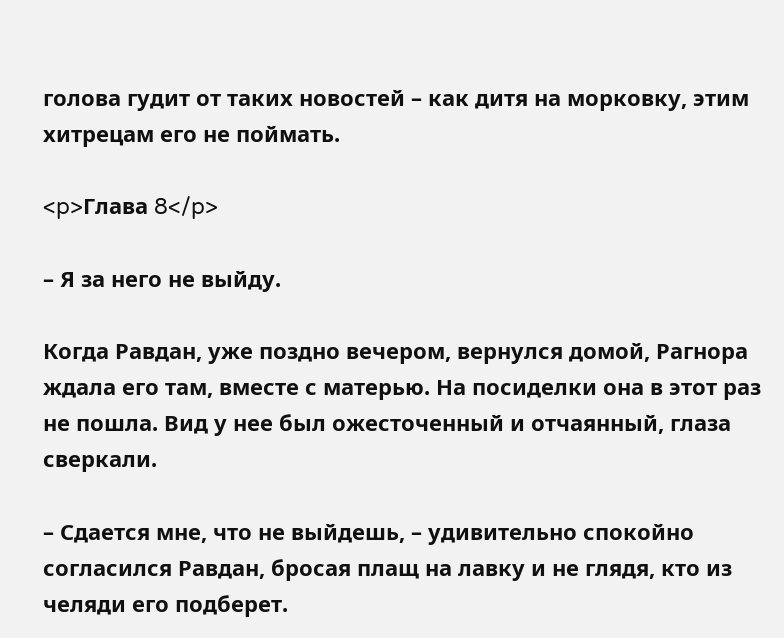голова гудит от таких новостей – как дитя на морковку, этим хитрецам его не поймать.

<p>Глава 8</p>

– Я за него не выйду.

Когда Равдан, уже поздно вечером, вернулся домой, Рагнора ждала его там, вместе с матерью. На посиделки она в этот раз не пошла. Вид у нее был ожесточенный и отчаянный, глаза сверкали.

– Сдается мне, что не выйдешь, – удивительно спокойно согласился Равдан, бросая плащ на лавку и не глядя, кто из челяди его подберет.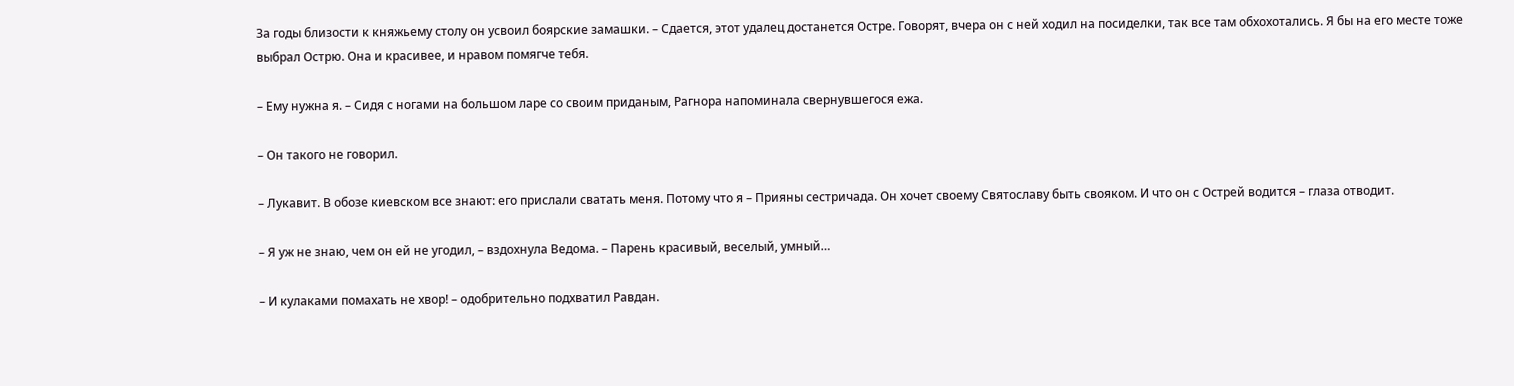За годы близости к княжьему столу он усвоил боярские замашки. – Сдается, этот удалец достанется Остре. Говорят, вчера он с ней ходил на посиделки, так все там обхохотались. Я бы на его месте тоже выбрал Острю. Она и красивее, и нравом помягче тебя.

– Ему нужна я. – Сидя с ногами на большом ларе со своим приданым, Рагнора напоминала свернувшегося ежа.

– Он такого не говорил.

– Лукавит. В обозе киевском все знают: его прислали сватать меня. Потому что я – Прияны сестричада. Он хочет своему Святославу быть свояком. И что он с Острей водится – глаза отводит.

– Я уж не знаю, чем он ей не угодил, – вздохнула Ведома. – Парень красивый, веселый, умный…

– И кулаками помахать не хвор! – одобрительно подхватил Равдан.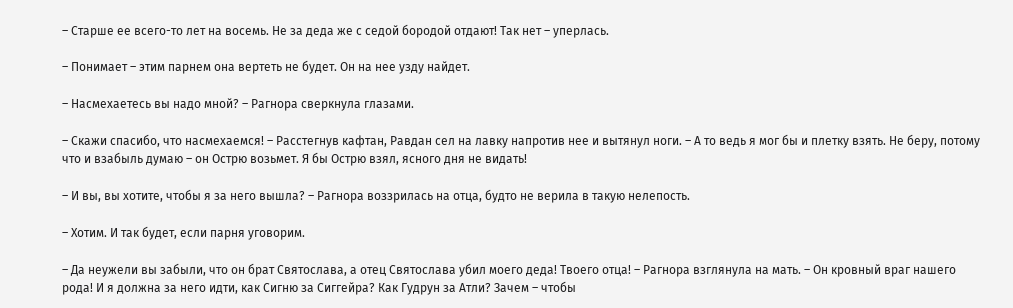– Старше ее всего-то лет на восемь. Не за деда же с седой бородой отдают! Так нет – уперлась.

– Понимает – этим парнем она вертеть не будет. Он на нее узду найдет.

– Насмехаетесь вы надо мной? – Рагнора сверкнула глазами.

– Скажи спасибо, что насмехаемся! – Расстегнув кафтан, Равдан сел на лавку напротив нее и вытянул ноги. – А то ведь я мог бы и плетку взять. Не беру, потому что и взабыль думаю – он Острю возьмет. Я бы Острю взял, ясного дня не видать!

– И вы, вы хотите, чтобы я за него вышла? – Рагнора воззрилась на отца, будто не верила в такую нелепость.

– Хотим. И так будет, если парня уговорим.

– Да неужели вы забыли, что он брат Святослава, а отец Святослава убил моего деда! Твоего отца! – Рагнора взглянула на мать. – Он кровный враг нашего рода! И я должна за него идти, как Сигню за Сиггейра? Как Гудрун за Атли? Зачем – чтобы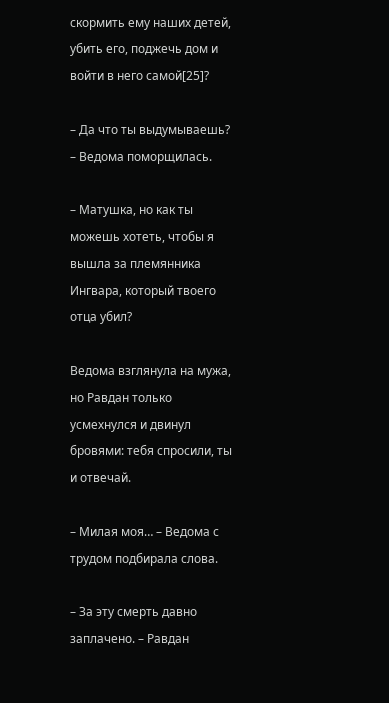скормить ему наших детей, убить его, поджечь дом и войти в него самой[25]?

– Да что ты выдумываешь? – Ведома поморщилась.

– Матушка, но как ты можешь хотеть, чтобы я вышла за племянника Ингвара, который твоего отца убил?

Ведома взглянула на мужа, но Равдан только усмехнулся и двинул бровями: тебя спросили, ты и отвечай.

– Милая моя… – Ведома с трудом подбирала слова.

– За эту смерть давно заплачено. – Равдан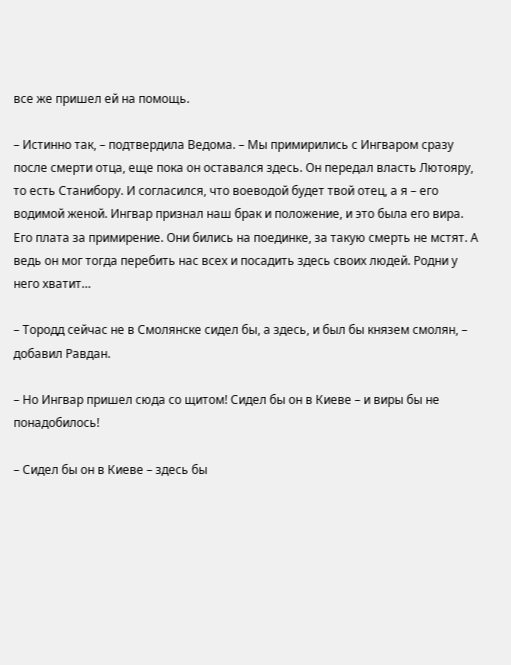все же пришел ей на помощь.

– Истинно так, – подтвердила Ведома. – Мы примирились с Ингваром сразу после смерти отца, еще пока он оставался здесь. Он передал власть Лютояру, то есть Станибору. И согласился, что воеводой будет твой отец, а я – его водимой женой. Ингвар признал наш брак и положение, и это была его вира. Его плата за примирение. Они бились на поединке, за такую смерть не мстят. А ведь он мог тогда перебить нас всех и посадить здесь своих людей. Родни у него хватит…

– Тородд сейчас не в Смолянске сидел бы, а здесь, и был бы князем смолян, – добавил Равдан.

– Но Ингвар пришел сюда со щитом! Сидел бы он в Киеве – и виры бы не понадобилось!

– Сидел бы он в Киеве – здесь бы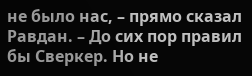не было нас, – прямо сказал Равдан. – До сих пор правил бы Сверкер. Но не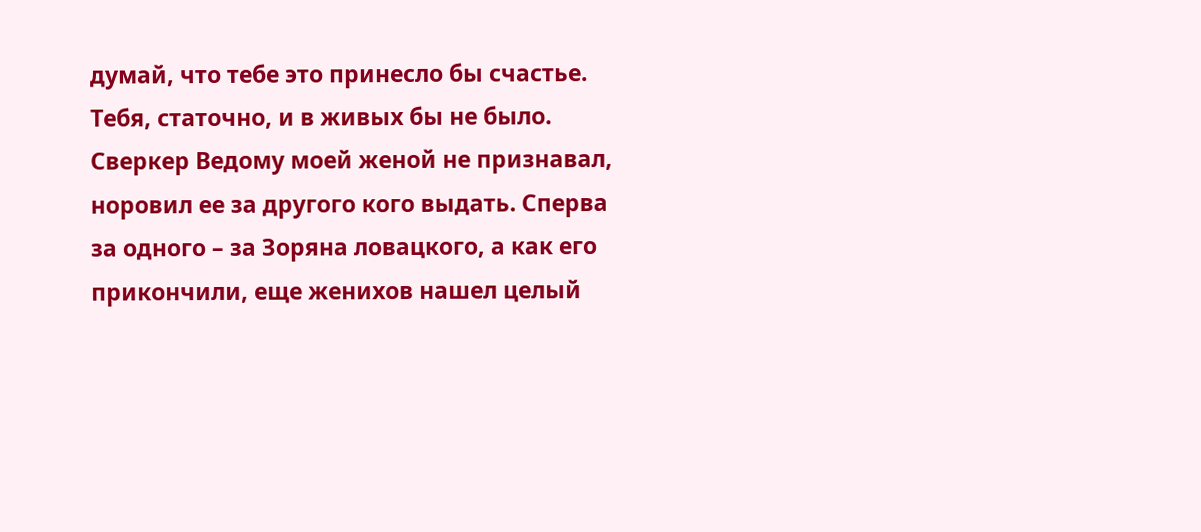думай, что тебе это принесло бы счастье. Тебя, статочно, и в живых бы не было. Сверкер Ведому моей женой не признавал, норовил ее за другого кого выдать. Сперва за одного – за Зоряна ловацкого, а как его прикончили, еще женихов нашел целый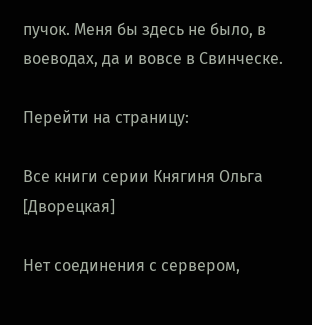пучок. Меня бы здесь не было, в воеводах, да и вовсе в Свинческе.

Перейти на страницу:

Все книги серии Княгиня Ольга [Дворецкая]

Нет соединения с сервером,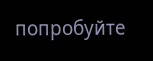попробуйте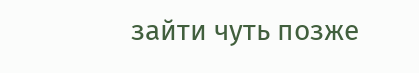зайти чуть позже